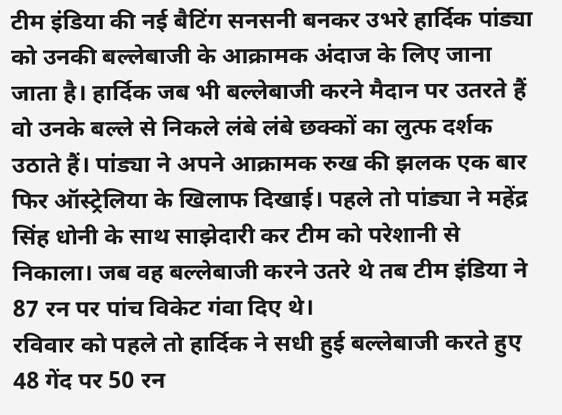टीम इंडिया की नई बैटिंग सनसनी बनकर उभरे हार्दिक पांड्या को उनकी बल्लेबाजी के आक्रामक अंदाज के लिए जाना जाता है। हार्दिक जब भी बल्लेबाजी करने मैदान पर उतरते हैं वो उनके बल्ले से निकले लंबे लंबे छक्कों का लुत्फ दर्शक उठाते हैं। पांड्या ने अपने आक्रामक रुख की झलक एक बार फिर ऑस्ट्रेलिया के खिलाफ दिखाई। पहले तो पांड्या ने महेंद्र सिंह धोनी के साथ साझेदारी कर टीम को परेशानी से निकाला। जब वह बल्लेबाजी करने उतरे थे तब टीम इंडिया ने 87 रन पर पांच विकेट गंवा दिए थे।
रविवार को पहले तो हार्दिक ने सधी हुई बल्लेबाजी करते हुए 48 गेंद पर 50 रन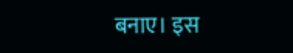बनाए। इस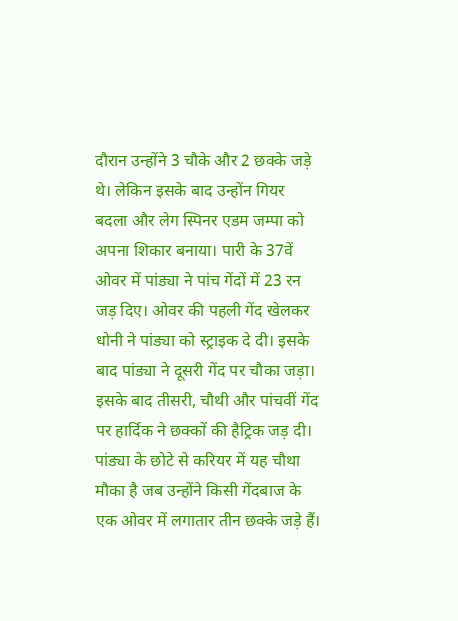दौरान उन्होंने 3 चौके और 2 छक्के जड़े थे। लेकिन इसके बाद उन्होंन गियर बदला और लेग स्पिनर एडम जम्पा को अपना शिकार बनाया। पारी के 37वें ओवर में पांड्या ने पांच गेंदों में 23 रन जड़ दिए। ओवर की पहली गेंद खेलकर धोनी ने पांड्या को स्ट्राइक दे दी। इसके बाद पांड्या ने दूसरी गेंद पर चौका जड़ा। इसके बाद तीसरी, चौथी और पांचवीं गेंद पर हार्दिक ने छक्कों की हैट्रिक जड़ दी।
पांड्या के छोटे से करियर में यह चौथा मौका है जब उन्होंने किसी गेंदबाज के एक ओवर में लगातार तीन छक्के जड़े हैं।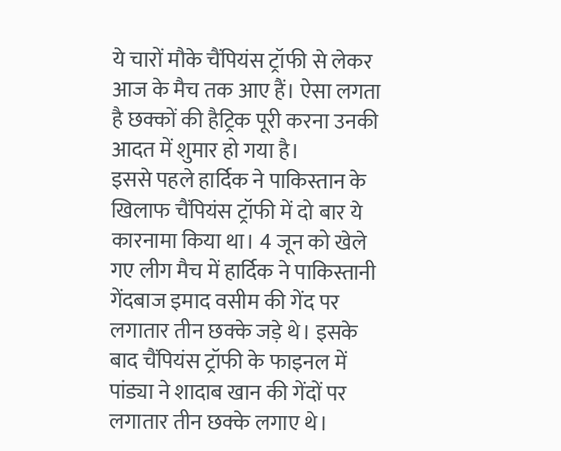ये चारों मौके चैंपियंस ट्रॉफी से लेकर आज के मैच तक आए हैं। ऐसा लगता है छक्कों की हैट्रिक पूरी करना उनकी आदत में शुमार हो गया है।
इससे पहले हार्दिक ने पाकिस्तान के खिलाफ चैंपियंस ट्रॉफी में दो बार ये कारनामा किया था। 4 जून को खेले गए लीग मैच में हार्दिक ने पाकिस्तानी गेंदबाज इमाद वसीम की गेंद पर लगातार तीन छक्के जड़े थे। इसके बाद चैंपियंस ट्रॉफी के फाइनल में पांड्या ने शादाब खान की गेंदों पर लगातार तीन छक्के लगाए थे।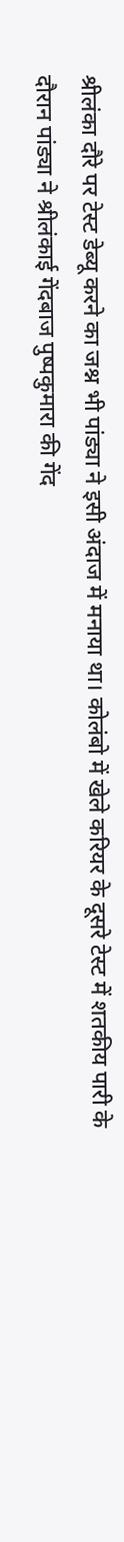श्रीलंका दौरे पर टेस्ट डेब्यू करने का जश्न भी पांड्या ने इसी अंदाज में मनाया था। कोलंबो में खेले करियर के दूसरे टेस्ट में शतकीय पारी के दौरान पांड्या ने श्रीलंकाई गेंदबाज पुष्पकुमारा की गेंद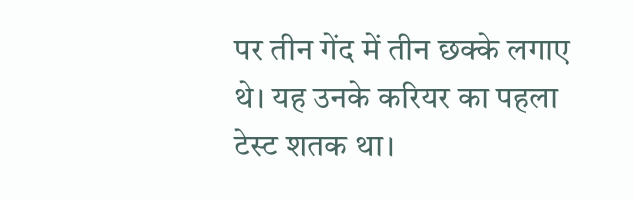पर तीन गेंद में तीन छक्के लगाए थे। यह उनके करियर का पहला टेस्ट शतक था।